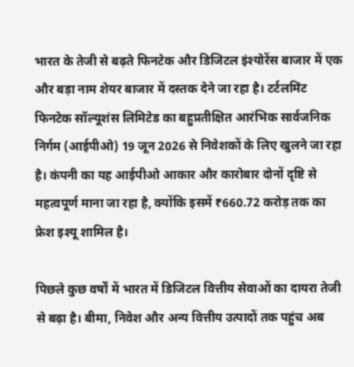भारत के तेजी से बढ़ते फिनटेक और डिजिटल इंश्योरेंस बाजार में एक और बड़ा नाम शेयर बाजार में दस्तक देने जा रहा है। टर्टलमिंट फिनटेक सॉल्यूशंस लिमिटेड का बहुप्रतीक्षित आरंभिक सार्वजनिक निर्गम (आईपीओ) 19 जून 2026 से निवेशकों के लिए खुलने जा रहा है। कंपनी का यह आईपीओ आकार और कारोबार दोनों दृष्टि से महत्वपूर्ण माना जा रहा है, क्योंकि इसमें ₹660.72 करोड़ तक का फ्रेश इश्यू शामिल है।

पिछले कुछ वर्षों में भारत में डिजिटल वित्तीय सेवाओं का दायरा तेजी से बढ़ा है। बीमा, निवेश और अन्य वित्तीय उत्पादों तक पहुंच अब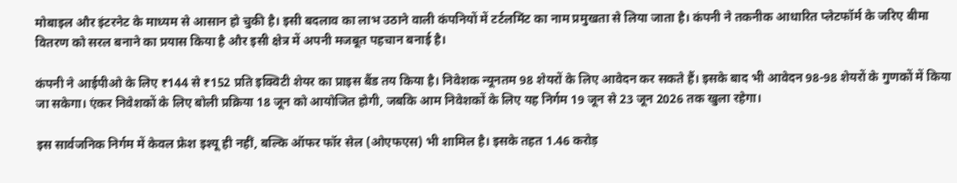मोबाइल और इंटरनेट के माध्यम से आसान हो चुकी है। इसी बदलाव का लाभ उठाने वाली कंपनियों में टर्टलमिंट का नाम प्रमुखता से लिया जाता है। कंपनी ने तकनीक आधारित प्लेटफॉर्म के जरिए बीमा वितरण को सरल बनाने का प्रयास किया है और इसी क्षेत्र में अपनी मजबूत पहचान बनाई है।

कंपनी ने आईपीओ के लिए ₹144 से ₹152 प्रति इक्विटी शेयर का प्राइस बैंड तय किया है। निवेशक न्यूनतम 98 शेयरों के लिए आवेदन कर सकते हैं। इसके बाद भी आवेदन 98-98 शेयरों के गुणकों में किया जा सकेगा। एंकर निवेशकों के लिए बोली प्रक्रिया 18 जून को आयोजित होगी, जबकि आम निवेशकों के लिए यह निर्गम 19 जून से 23 जून 2026 तक खुला रहेगा।

इस सार्वजनिक निर्गम में केवल फ्रेश इश्यू ही नहीं, बल्कि ऑफर फॉर सेल (ओएफएस) भी शामिल है। इसके तहत 1.46 करोड़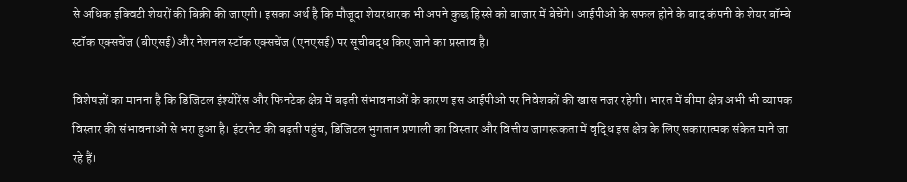से अधिक इक्विटी शेयरों की बिक्री की जाएगी। इसका अर्थ है कि मौजूदा शेयरधारक भी अपने कुछ हिस्से को बाजार में बेचेंगे। आईपीओ के सफल होने के बाद कंपनी के शेयर बॉम्बे स्टॉक एक्सचेंज (बीएसई) और नेशनल स्टॉक एक्सचेंज (एनएसई) पर सूचीबद्ध किए जाने का प्रस्ताव है।

विशेषज्ञों का मानना है कि डिजिटल इंश्योरेंस और फिनटेक क्षेत्र में बढ़ती संभावनाओं के कारण इस आईपीओ पर निवेशकों की खास नजर रहेगी। भारत में बीमा क्षेत्र अभी भी व्यापक विस्तार की संभावनाओं से भरा हुआ है। इंटरनेट की बढ़ती पहुंच, डिजिटल भुगतान प्रणाली का विस्तार और वित्तीय जागरूकता में वृद्धि इस क्षेत्र के लिए सकारात्मक संकेत माने जा रहे हैं।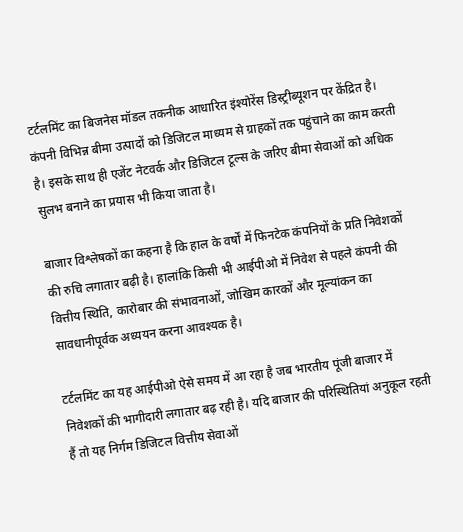टर्टलमिंट का बिजनेस मॉडल तकनीक आधारित इंश्योरेंस डिस्ट्रीब्यूशन पर केंद्रित है। कंपनी विभिन्न बीमा उत्पादों को डिजिटल माध्यम से ग्राहकों तक पहुंचाने का काम करती है। इसके साथ ही एजेंट नेटवर्क और डिजिटल टूल्स के जरिए बीमा सेवाओं को अधिक सुलभ बनाने का प्रयास भी किया जाता है।

बाजार विश्लेषकों का कहना है कि हाल के वर्षों में फिनटेक कंपनियों के प्रति निवेशकों की रुचि लगातार बढ़ी है। हालांकि किसी भी आईपीओ में निवेश से पहले कंपनी की वित्तीय स्थिति, कारोबार की संभावनाओं, जोखिम कारकों और मूल्यांकन का सावधानीपूर्वक अध्ययन करना आवश्यक है।

टर्टलमिंट का यह आईपीओ ऐसे समय में आ रहा है जब भारतीय पूंजी बाजार में निवेशकों की भागीदारी लगातार बढ़ रही है। यदि बाजार की परिस्थितियां अनुकूल रहती हैं तो यह निर्गम डिजिटल वित्तीय सेवाओं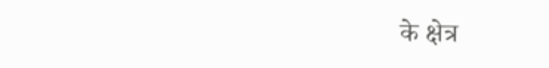के क्षेत्र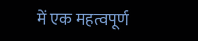में एक महत्वपूर्ण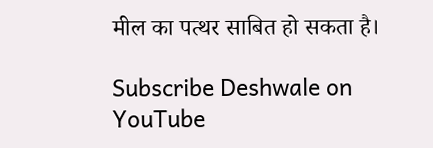मील का पत्थर साबित हो सकता है।

Subscribe Deshwale on YouTube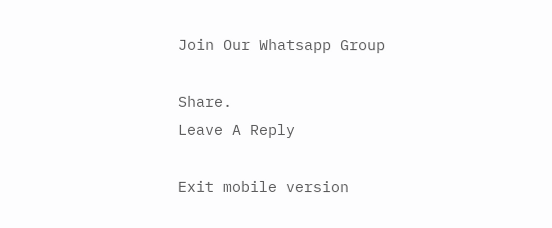Join Our Whatsapp Group

Share.
Leave A Reply

Exit mobile version